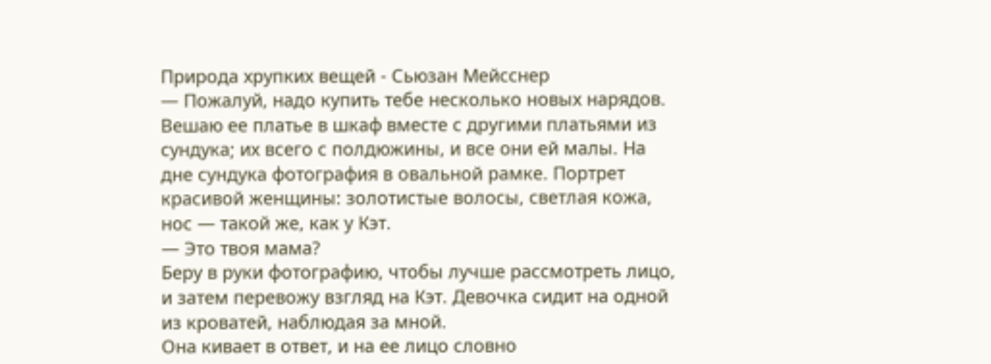Природа хрупких вещей - Сьюзан Мейсснер
— Пожалуй, надо купить тебе несколько новых нарядов.
Вешаю ее платье в шкаф вместе с другими платьями из сундука; их всего с полдюжины, и все они ей малы. На дне сундука фотография в овальной рамке. Портрет красивой женщины: золотистые волосы, светлая кожа, нос — такой же, как у Кэт.
— Это твоя мама?
Беру в руки фотографию, чтобы лучше рассмотреть лицо, и затем перевожу взгляд на Кэт. Девочка сидит на одной из кроватей, наблюдая за мной.
Она кивает в ответ, и на ее лицо словно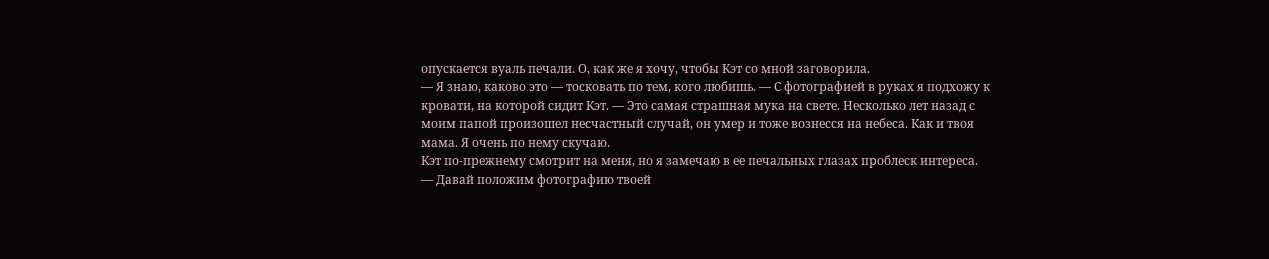опускается вуаль печали. О, как же я хочу, чтобы Кэт со мной заговорила.
— Я знаю, каково это — тосковать по тем, кого любишь. — С фотографией в руках я подхожу к кровати, на которой сидит Кэт. — Это самая страшная мука на свете. Несколько лет назад с моим папой произошел несчастный случай, он умер и тоже вознесся на небеса. Как и твоя мама. Я очень по нему скучаю.
Кэт по-прежнему смотрит на меня, но я замечаю в ее печальных глазах проблеск интереса.
— Давай положим фотографию твоей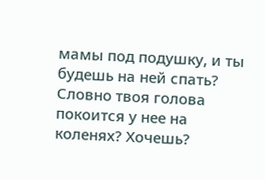мамы под подушку, и ты будешь на ней спать? Словно твоя голова покоится у нее на коленях? Хочешь?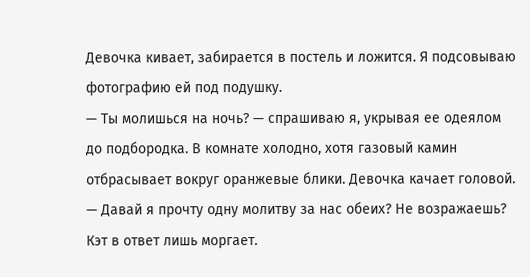Девочка кивает, забирается в постель и ложится. Я подсовываю фотографию ей под подушку.
— Ты молишься на ночь? — спрашиваю я, укрывая ее одеялом до подбородка. В комнате холодно, хотя газовый камин отбрасывает вокруг оранжевые блики. Девочка качает головой. — Давай я прочту одну молитву за нас обеих? Не возражаешь?
Кэт в ответ лишь моргает.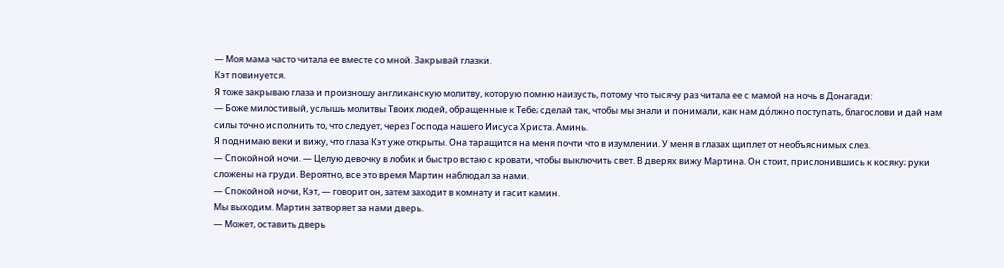— Моя мама часто читала ее вместе со мной. Закрывай глазки.
Кэт повинуется.
Я тоже закрываю глаза и произношу англиканскую молитву, которую помню наизусть, потому что тысячу раз читала ее с мамой на ночь в Донагади:
— Боже милостивый, услышь молитвы Твоих людей, обращенные к Тебе; сделай так, чтобы мы знали и понимали, как нам дóлжно поступать, благослови и дай нам силы точно исполнить то, что следует, через Господа нашего Иисуса Христа. Аминь.
Я поднимаю веки и вижу, что глаза Кэт уже открыты. Она таращится на меня почти что в изумлении. У меня в глазах щиплет от необъяснимых слез.
— Спокойной ночи. — Целую девочку в лобик и быстро встаю с кровати, чтобы выключить свет. В дверях вижу Мартина. Он стоит, прислонившись к косяку; руки сложены на груди. Вероятно, все это время Мартин наблюдал за нами.
— Спокойной ночи, Кэт, — говорит он, затем заходит в комнату и гасит камин.
Мы выходим. Мартин затворяет за нами дверь.
— Может, оставить дверь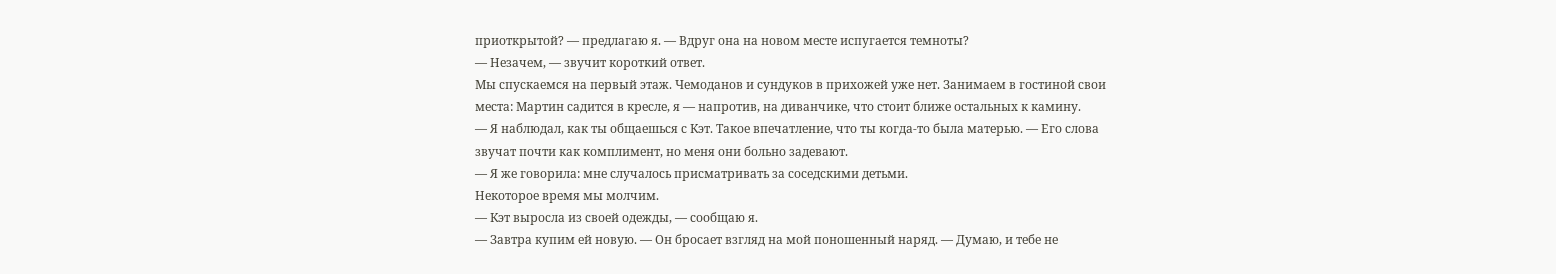приоткрытой? — предлагаю я. — Вдруг она на новом месте испугается темноты?
— Незачем, — звучит короткий ответ.
Мы спускаемся на первый этаж. Чемоданов и сундуков в прихожей уже нет. Занимаем в гостиной свои места: Мартин садится в кресле, я — напротив, на диванчике, что стоит ближе остальных к камину.
— Я наблюдал, как ты общаешься с Кэт. Такое впечатление, что ты когда-то была матерью. — Его слова звучат почти как комплимент, но меня они больно задевают.
— Я же говорила: мне случалось присматривать за соседскими детьми.
Некоторое время мы молчим.
— Кэт выросла из своей одежды, — сообщаю я.
— Завтра купим ей новую. — Он бросает взгляд на мой поношенный наряд. — Думаю, и тебе не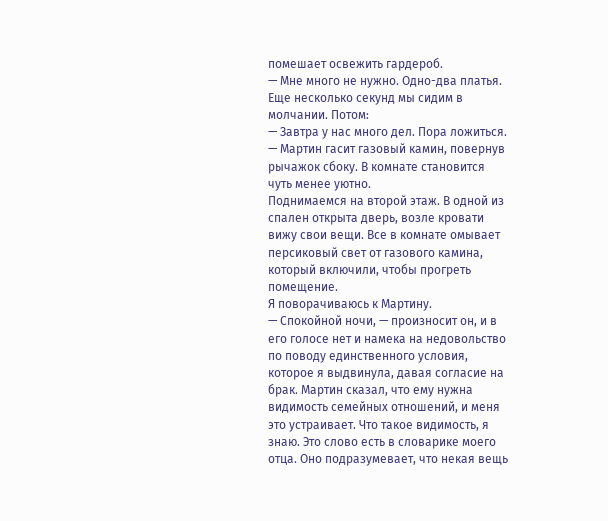помешает освежить гардероб.
— Мне много не нужно. Одно-два платья.
Еще несколько секунд мы сидим в молчании. Потом:
— Завтра у нас много дел. Пора ложиться. — Мартин гасит газовый камин, повернув рычажок сбоку. В комнате становится чуть менее уютно.
Поднимаемся на второй этаж. В одной из спален открыта дверь, возле кровати вижу свои вещи. Все в комнате омывает персиковый свет от газового камина, который включили, чтобы прогреть помещение.
Я поворачиваюсь к Мартину.
— Спокойной ночи, — произносит он, и в его голосе нет и намека на недовольство по поводу единственного условия, которое я выдвинула, давая согласие на брак. Мартин сказал, что ему нужна видимость семейных отношений, и меня это устраивает. Что такое видимость, я знаю. Это слово есть в словарике моего отца. Оно подразумевает, что некая вещь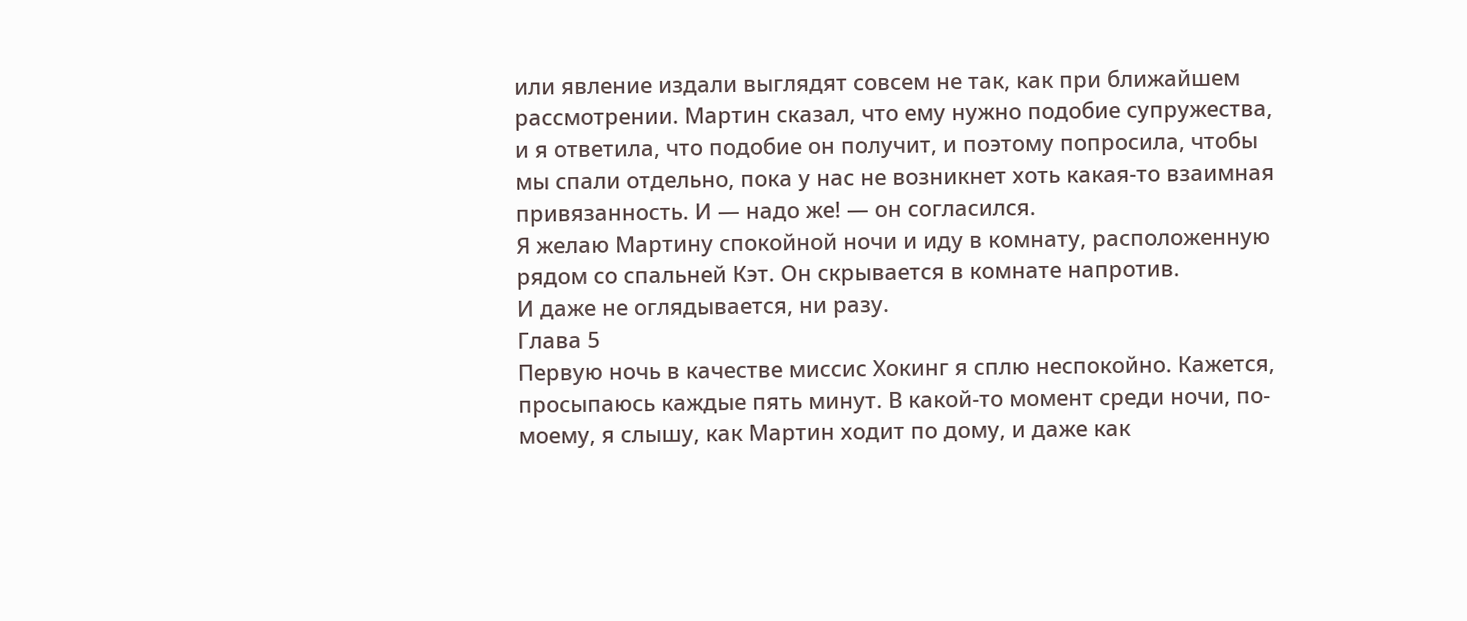или явление издали выглядят совсем не так, как при ближайшем рассмотрении. Мартин сказал, что ему нужно подобие супружества, и я ответила, что подобие он получит, и поэтому попросила, чтобы мы спали отдельно, пока у нас не возникнет хоть какая-то взаимная привязанность. И — надо же! — он согласился.
Я желаю Мартину спокойной ночи и иду в комнату, расположенную рядом со спальней Кэт. Он скрывается в комнате напротив.
И даже не оглядывается, ни разу.
Глава 5
Первую ночь в качестве миссис Хокинг я сплю неспокойно. Кажется, просыпаюсь каждые пять минут. В какой-то момент среди ночи, по-моему, я слышу, как Мартин ходит по дому, и даже как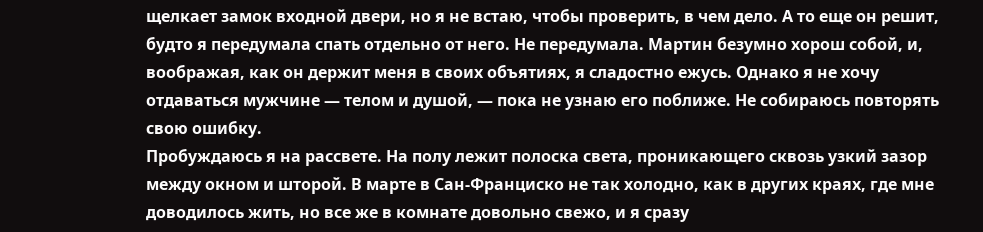щелкает замок входной двери, но я не встаю, чтобы проверить, в чем дело. А то еще он решит, будто я передумала спать отдельно от него. Не передумала. Мартин безумно хорош собой, и, воображая, как он держит меня в своих объятиях, я сладостно ежусь. Однако я не хочу отдаваться мужчине — телом и душой, — пока не узнаю его поближе. Не собираюсь повторять свою ошибку.
Пробуждаюсь я на рассвете. На полу лежит полоска света, проникающего сквозь узкий зазор между окном и шторой. В марте в Сан-Франциско не так холодно, как в других краях, где мне доводилось жить, но все же в комнате довольно свежо, и я сразу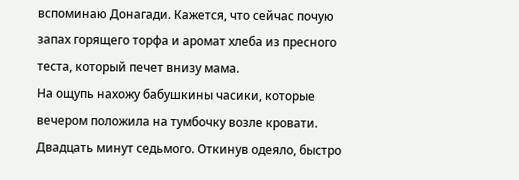вспоминаю Донагади. Кажется, что сейчас почую запах горящего торфа и аромат хлеба из пресного теста, который печет внизу мама.
На ощупь нахожу бабушкины часики, которые вечером положила на тумбочку возле кровати. Двадцать минут седьмого. Откинув одеяло, быстро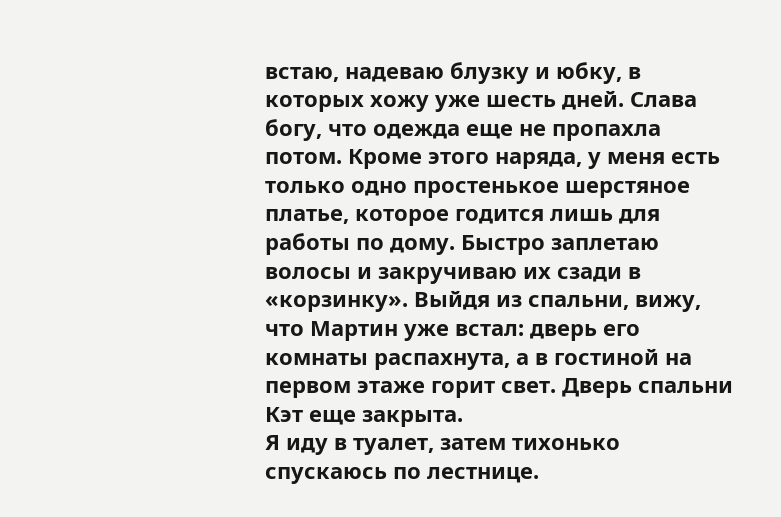встаю, надеваю блузку и юбку, в которых хожу уже шесть дней. Слава богу, что одежда еще не пропахла потом. Кроме этого наряда, у меня есть только одно простенькое шерстяное платье, которое годится лишь для работы по дому. Быстро заплетаю волосы и закручиваю их сзади в «корзинку». Выйдя из спальни, вижу, что Мартин уже встал: дверь его комнаты распахнута, а в гостиной на первом этаже горит свет. Дверь спальни Кэт еще закрыта.
Я иду в туалет, затем тихонько спускаюсь по лестнице.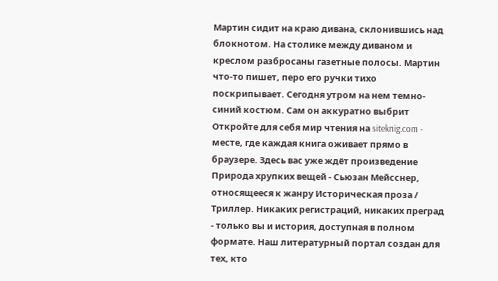Мартин сидит на краю дивана, склонившись над блокнотом. На столике между диваном и креслом разбросаны газетные полосы. Мартин что-то пишет, перо его ручки тихо поскрипывает. Сегодня утром на нем темно-синий костюм. Сам он аккуратно выбрит
Откройте для себя мир чтения на siteknig.com - месте, где каждая книга оживает прямо в браузере. Здесь вас уже ждёт произведение Природа хрупких вещей - Сьюзан Мейсснер, относящееся к жанру Историческая проза / Триллер. Никаких регистраций, никаких преград - только вы и история, доступная в полном формате. Наш литературный портал создан для тех, кто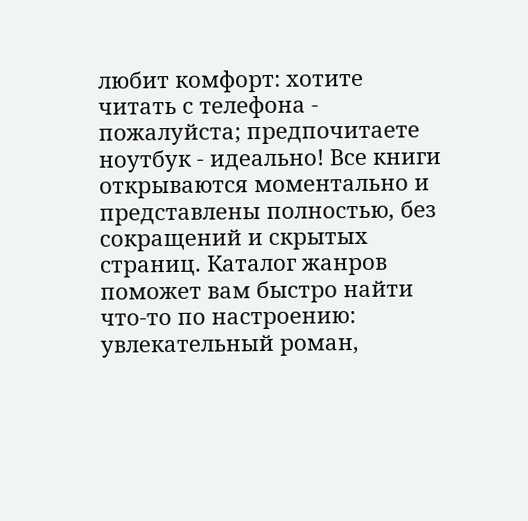любит комфорт: хотите читать с телефона - пожалуйста; предпочитаете ноутбук - идеально! Все книги открываются моментально и представлены полностью, без сокращений и скрытых страниц. Каталог жанров поможет вам быстро найти что-то по настроению: увлекательный роман,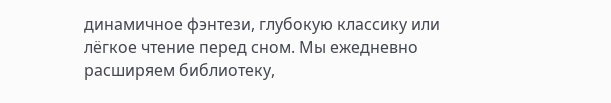динамичное фэнтези, глубокую классику или лёгкое чтение перед сном. Мы ежедневно расширяем библиотеку,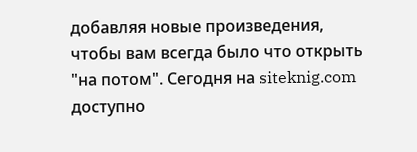добавляя новые произведения, чтобы вам всегда было что открыть "на потом". Сегодня на siteknig.com доступно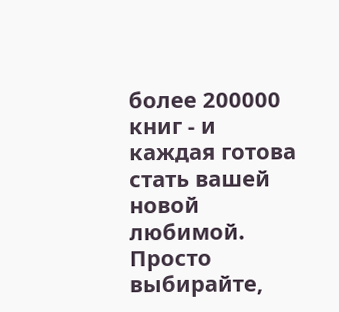более 200000 книг - и каждая готова стать вашей новой любимой. Просто выбирайте,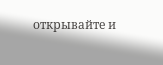открывайте и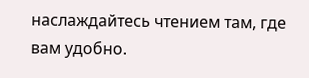наслаждайтесь чтением там, где вам удобно.